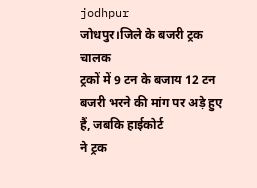jodhpur
जोधपुर।जिले के बजरी ट्रक चालक
ट्रकों में 9 टन के बजाय 12 टन बजरी भरने की मांग पर अड़े हुए हैं, जबकि हाईकोर्ट
ने ट्रक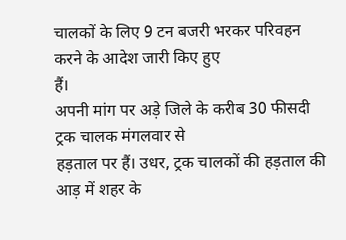चालकों के लिए 9 टन बजरी भरकर परिवहन करने के आदेश जारी किए हुए
हैं।
अपनी मांग पर अड़े जिले के करीब 30 फीसदी ट्रक चालक मंगलवार से
हड़ताल पर हैं। उधर, ट्रक चालकों की हड़ताल की आड़ में शहर के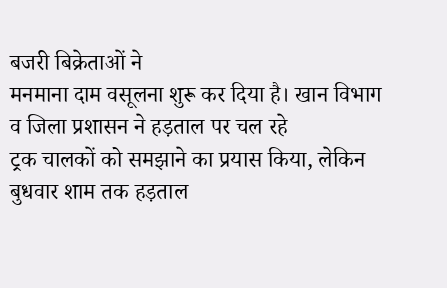बजरी बिक्रेताओं ने
मनमाना दाम वसूलना शुरू कर दिया है। खान विभाग व जिला प्रशासन ने हड़ताल पर चल रहे
ट्रक चालकों को समझाने का प्रयास किया, लेकिन बुधवार शाम तक हड़ताल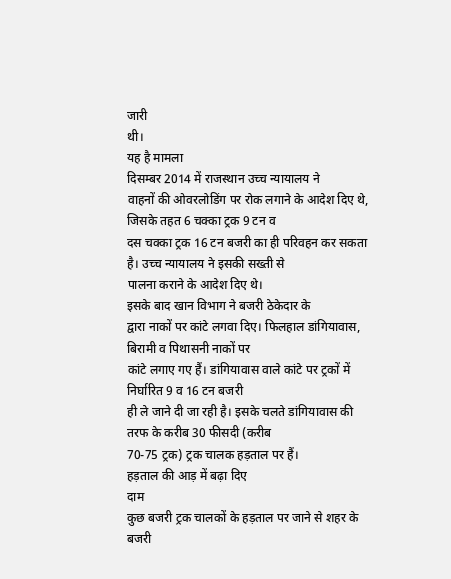जारी
थी।
यह है मामला
दिसम्बर 2014 में राजस्थान उच्च न्यायालय ने
वाहनों की ओवरलोडिंग पर रोक लगाने के आदेश दिए थे, जिसके तहत 6 चक्का ट्रक 9 टन व
दस चक्का ट्रक 16 टन बजरी का ही परिवहन कर सकता है। उच्च न्यायालय ने इसकी सख्ती से
पालना कराने के आदेश दिए थे।
इसके बाद खान विभाग ने बजरी ठेकेदार के
द्वारा नाकों पर कांटे लगवा दिए। फिलहाल डांगियावास, बिरामी व पिथासनी नाकों पर
कांटे लगाए गए हैं। डांगियावास वाले कांटे पर ट्रकों में निर्घारित 9 व 16 टन बजरी
ही ले जाने दी जा रही है। इसके चलते डांगियावास की तरफ के करीब 30 फीसदी (करीब
70-75 ट्रक) ट्रक चालक हड़ताल पर हैं।
हड़ताल की आड़ में बढ़ा दिए
दाम
कुछ बजरी ट्रक चालकों के हड़ताल पर जाने से शहर के बजरी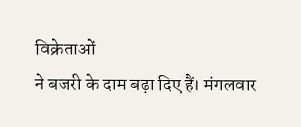विक्रेताओं
ने बजरी के दाम बढ़ा दिए हैं। मंगलवार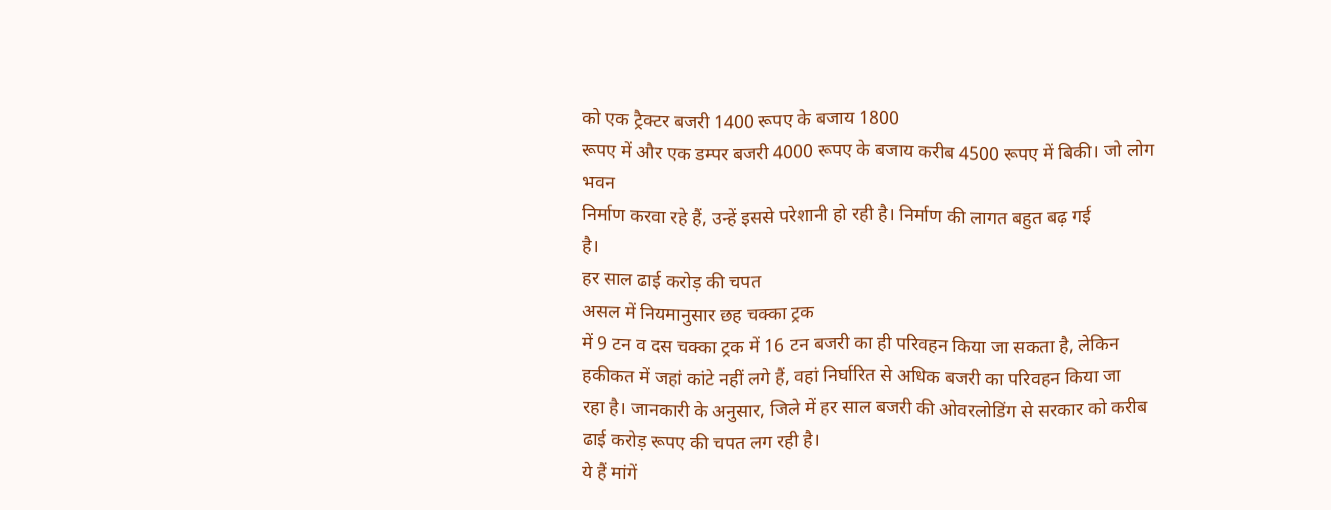को एक ट्रैक्टर बजरी 1400 रूपए के बजाय 1800
रूपए में और एक डम्पर बजरी 4000 रूपए के बजाय करीब 4500 रूपए में बिकी। जो लोग भवन
निर्माण करवा रहे हैं, उन्हें इससे परेशानी हो रही है। निर्माण की लागत बहुत बढ़ गई
है।
हर साल ढाई करोड़ की चपत
असल में नियमानुसार छह चक्का ट्रक
में 9 टन व दस चक्का ट्रक में 16 टन बजरी का ही परिवहन किया जा सकता है, लेकिन
हकीकत में जहां कांटे नहीं लगे हैं, वहां निर्घारित से अधिक बजरी का परिवहन किया जा
रहा है। जानकारी के अनुसार, जिले में हर साल बजरी की ओवरलोडिंग से सरकार को करीब
ढाई करोड़ रूपए की चपत लग रही है।
ये हैं मांगें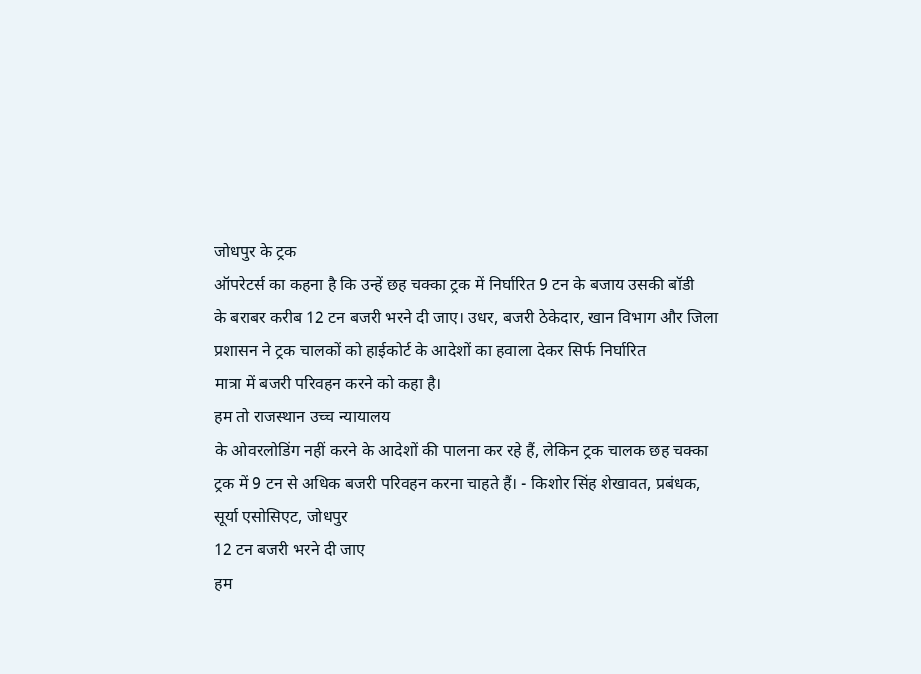जोधपुर के ट्रक
ऑपरेटर्स का कहना है कि उन्हें छह चक्का ट्रक में निर्घारित 9 टन के बजाय उसकी बॉडी
के बराबर करीब 12 टन बजरी भरने दी जाए। उधर, बजरी ठेकेदार, खान विभाग और जिला
प्रशासन ने ट्रक चालकों को हाईकोर्ट के आदेशों का हवाला देकर सिर्फ निर्घारित
मात्रा में बजरी परिवहन करने को कहा है।
हम तो राजस्थान उच्च न्यायालय
के ओवरलोडिंग नहीं करने के आदेशों की पालना कर रहे हैं, लेकिन ट्रक चालक छह चक्का
ट्रक में 9 टन से अधिक बजरी परिवहन करना चाहते हैं। - किशोर सिंह शेखावत, प्रबंधक,
सूर्या एसोसिएट, जोधपुर
12 टन बजरी भरने दी जाए
हम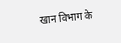खान विभाग के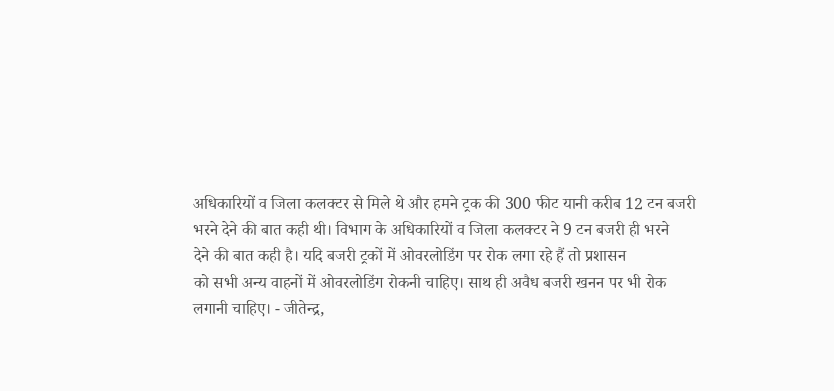अधिकारियों व जिला कलक्टर से मिले थे और हमने ट्रक की 300 फीट यानी करीब 12 टन बजरी
भरने देने की बात कही थी। विभाग के अधिकारियों व जिला कलक्टर ने 9 टन बजरी ही भरने
देने की बात कही है। यदि बजरी ट्रकों में ओवरलोडिंग पर रोक लगा रहे हैं तो प्रशासन
को सभी अन्य वाहनों में ओवरलोडिंग रोकनी चाहिए। साथ ही अवैध बजरी खनन पर भी रोक
लगानी चाहिए। - जीतेन्द्र,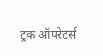ट्रक ऑपरेटर्स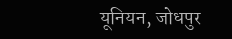यूनियन, जोधपुर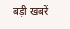बड़ी खबरें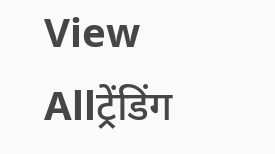View Allट्रेंडिंग